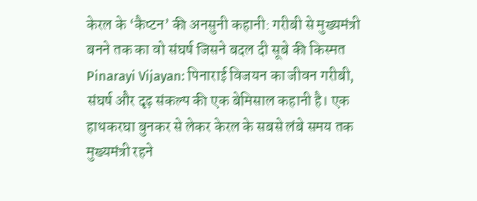केरल के ‘कैप्टन’ की अनसुनी कहानी: गरीबी से मुख्यमंत्री बनने तक का वो संघर्ष जिसने बदल दी सूबे की किस्मत
Pinarayi Vijayan: पिनाराई विजयन का जीवन गरीबी, संघर्ष और दृढ़ संकल्प की एक बेमिसाल कहानी है। एक हाथकरघा बुनकर से लेकर केरल के सबसे लंबे समय तक मुख्यमंत्री रहने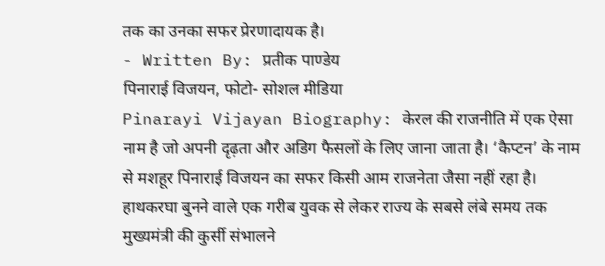तक का उनका सफर प्रेरणादायक है।
- Written By: प्रतीक पाण्डेय
पिनाराई विजयन, फोटो- सोशल मीडिया
Pinarayi Vijayan Biography: केरल की राजनीति में एक ऐसा नाम है जो अपनी दृढ़ता और अडिग फैसलों के लिए जाना जाता है। ‘कैप्टन’ के नाम से मशहूर पिनाराई विजयन का सफर किसी आम राजनेता जैसा नहीं रहा है। हाथकरघा बुनने वाले एक गरीब युवक से लेकर राज्य के सबसे लंबे समय तक मुख्यमंत्री की कुर्सी संभालने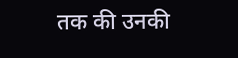तक की उनकी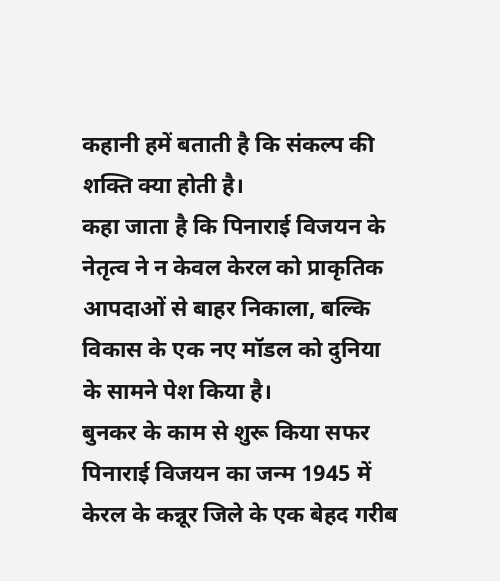कहानी हमें बताती है कि संकल्प की शक्ति क्या होती है।
कहा जाता है कि पिनाराई विजयन के नेतृत्व ने न केवल केरल को प्राकृतिक आपदाओं से बाहर निकाला, बल्कि विकास के एक नए मॉडल को दुनिया के सामने पेश किया है।
बुनकर के काम से शुरू किया सफर
पिनाराई विजयन का जन्म 1945 में केरल के कन्नूर जिले के एक बेहद गरीब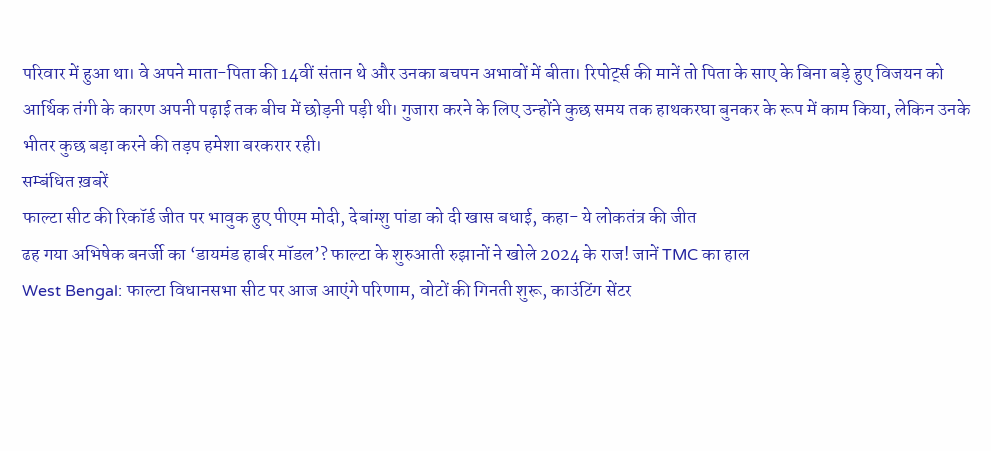परिवार में हुआ था। वे अपने माता-पिता की 14वीं संतान थे और उनका बचपन अभावों में बीता। रिपोर्ट्स की मानें तो पिता के साए के बिना बड़े हुए विजयन को आर्थिक तंगी के कारण अपनी पढ़ाई तक बीच में छोड़नी पड़ी थी। गुजारा करने के लिए उन्होंने कुछ समय तक हाथकरघा बुनकर के रूप में काम किया, लेकिन उनके भीतर कुछ बड़ा करने की तड़प हमेशा बरकरार रही।
सम्बंधित ख़बरें
फाल्टा सीट की रिकॉर्ड जीत पर भावुक हुए पीएम मोदी, देबांग्शु पांडा को दी खास बधाई, कहा- ये लोकतंत्र की जीत
ढह गया अभिषेक बनर्जी का ‘डायमंड हार्बर मॉडल’? फाल्टा के शुरुआती रुझानों ने खोले 2024 के राज! जानें TMC का हाल
West Bengal: फाल्टा विधानसभा सीट पर आज आएंगे परिणाम, वोटों की गिनती शुरू, काउंटिंग सेंटर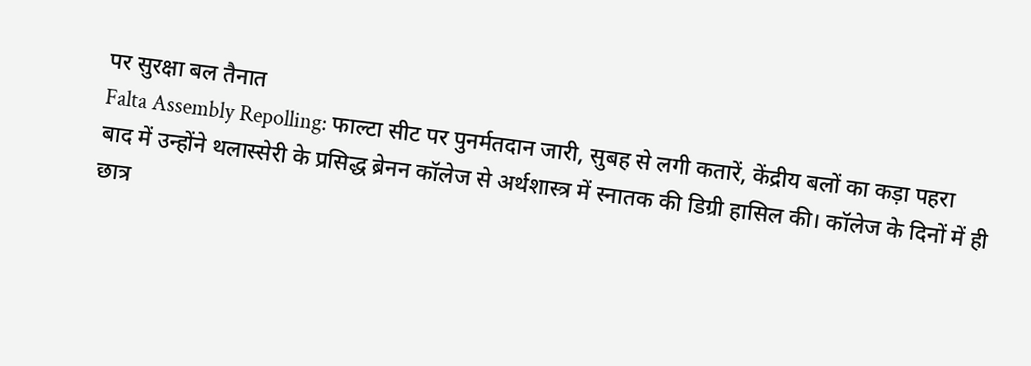पर सुरक्षा बल तैनात
Falta Assembly Repolling: फाल्टा सीट पर पुनर्मतदान जारी, सुबह से लगी कतारें, केंद्रीय बलों का कड़ा पहरा
बाद में उन्होंने थलास्सेरी के प्रसिद्ध ब्रेनन कॉलेज से अर्थशास्त्र में स्नातक की डिग्री हासिल की। कॉलेज के दिनों में ही छात्र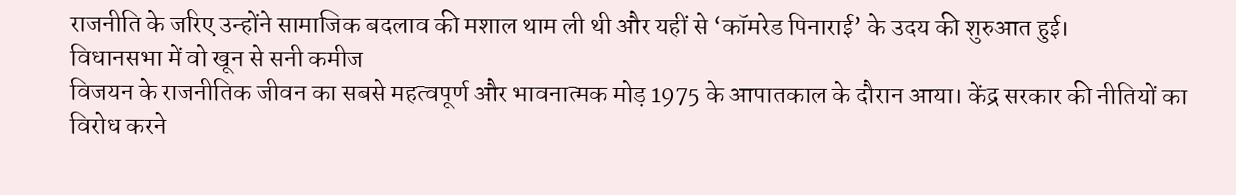राजनीति के जरिए उन्होंने सामाजिक बदलाव की मशाल थाम ली थी और यहीं से ‘कॉमरेड पिनाराई’ के उदय की शुरुआत हुई।
विधानसभा में वो खून से सनी कमीज
विजयन के राजनीतिक जीवन का सबसे महत्वपूर्ण और भावनात्मक मोड़ 1975 के आपातकाल के दौरान आया। केंद्र सरकार की नीतियों का विरोध करने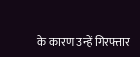के कारण उन्हें गिरफ्तार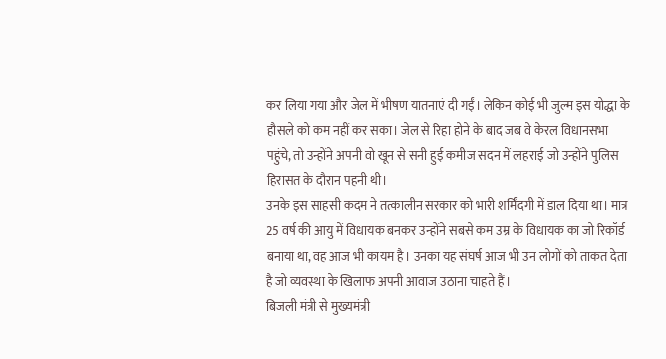कर लिया गया और जेल में भीषण यातनाएं दी गईं। लेकिन कोई भी जुल्म इस योद्धा के हौसले को कम नहीं कर सका। जेल से रिहा होने के बाद जब वे केरल विधानसभा पहुंचे, तो उन्होंने अपनी वो खून से सनी हुई कमीज सदन में लहराई जो उन्होंने पुलिस हिरासत के दौरान पहनी थी।
उनके इस साहसी कदम ने तत्कालीन सरकार को भारी शर्मिंदगी में डाल दिया था। मात्र 25 वर्ष की आयु में विधायक बनकर उन्होंने सबसे कम उम्र के विधायक का जो रिकॉर्ड बनाया था, वह आज भी कायम है। उनका यह संघर्ष आज भी उन लोगों को ताकत देता है जो व्यवस्था के खिलाफ अपनी आवाज उठाना चाहते हैं।
बिजली मंत्री से मुख्यमंत्री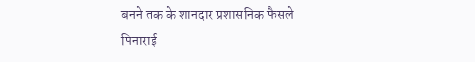बनने तक के शानदार प्रशासनिक फैसले
पिनाराई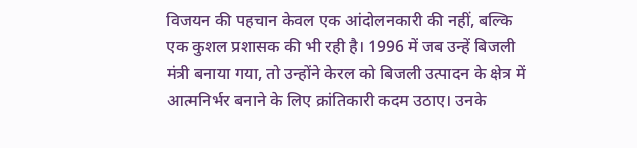विजयन की पहचान केवल एक आंदोलनकारी की नहीं, बल्कि एक कुशल प्रशासक की भी रही है। 1996 में जब उन्हें बिजली मंत्री बनाया गया, तो उन्होंने केरल को बिजली उत्पादन के क्षेत्र में आत्मनिर्भर बनाने के लिए क्रांतिकारी कदम उठाए। उनके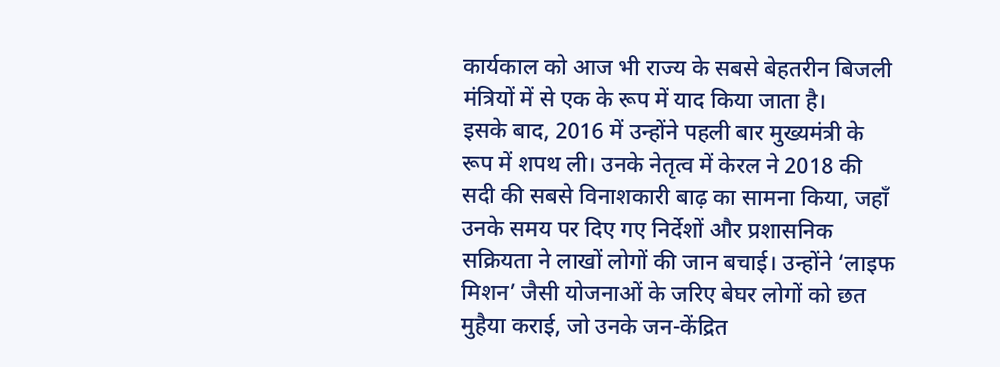कार्यकाल को आज भी राज्य के सबसे बेहतरीन बिजली मंत्रियों में से एक के रूप में याद किया जाता है।
इसके बाद, 2016 में उन्होंने पहली बार मुख्यमंत्री के रूप में शपथ ली। उनके नेतृत्व में केरल ने 2018 की सदी की सबसे विनाशकारी बाढ़ का सामना किया, जहाँ उनके समय पर दिए गए निर्देशों और प्रशासनिक सक्रियता ने लाखों लोगों की जान बचाई। उन्होंने ‘लाइफ मिशन’ जैसी योजनाओं के जरिए बेघर लोगों को छत मुहैया कराई, जो उनके जन-केंद्रित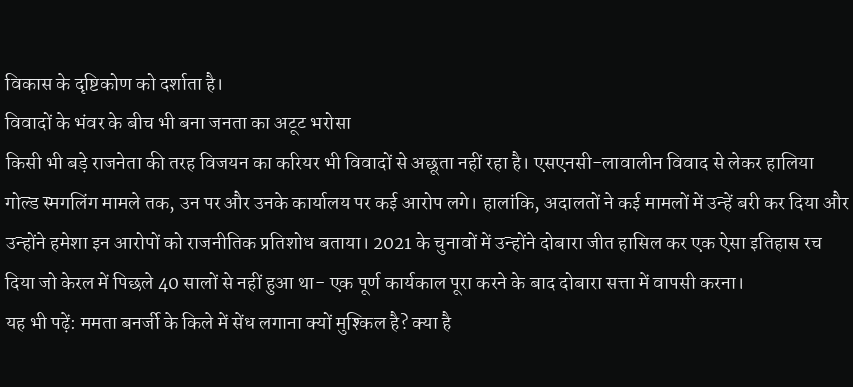विकास के दृष्टिकोण को दर्शाता है।
विवादों के भंवर के बीच भी बना जनता का अटूट भरोसा
किसी भी बड़े राजनेता की तरह विजयन का करियर भी विवादों से अछूता नहीं रहा है। एसएनसी-लावालीन विवाद से लेकर हालिया गोल्ड स्मगलिंग मामले तक, उन पर और उनके कार्यालय पर कई आरोप लगे। हालांकि, अदालतों ने कई मामलों में उन्हें बरी कर दिया और उन्होंने हमेशा इन आरोपों को राजनीतिक प्रतिशोध बताया। 2021 के चुनावों में उन्होंने दोबारा जीत हासिल कर एक ऐसा इतिहास रच दिया जो केरल में पिछले 40 सालों से नहीं हुआ था- एक पूर्ण कार्यकाल पूरा करने के बाद दोबारा सत्ता में वापसी करना।
यह भी पढ़ें: ममता बनर्जी के किले में सेंध लगाना क्यों मुश्किल है? क्या है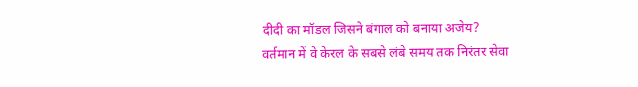दीदी का मॉडल जिसने बंगाल को बनाया अजेय?
वर्तमान में वे केरल के सबसे लंबे समय तक निरंतर सेवा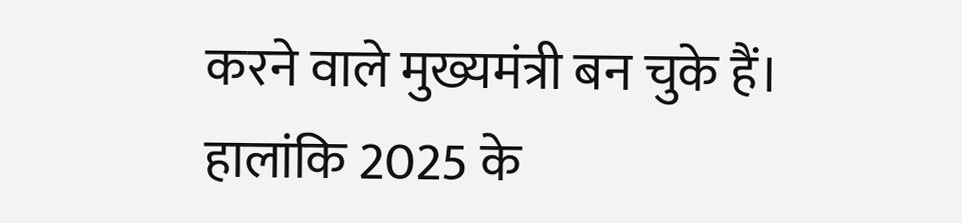करने वाले मुख्यमंत्री बन चुके हैं। हालांकि 2025 के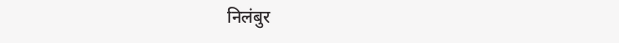निलंबुर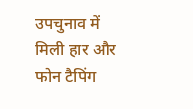उपचुनाव में मिली हार और फोन टैपिंग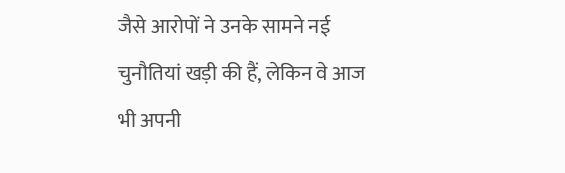जैसे आरोपों ने उनके सामने नई चुनौतियां खड़ी की हैं, लेकिन वे आज भी अपनी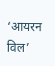‘आयरन विल’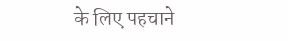के लिए पहचाने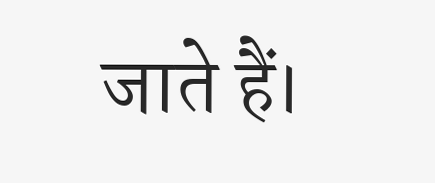जाते हैं।